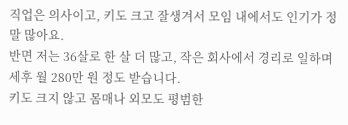직업은 의사이고, 키도 크고 잘생겨서 모임 내에서도 인기가 정말 많아요.
반면 저는 36살로 한 살 더 많고, 작은 회사에서 경리로 일하며 세후 월 280만 원 정도 받습니다.
키도 크지 않고 몸매나 외모도 평범한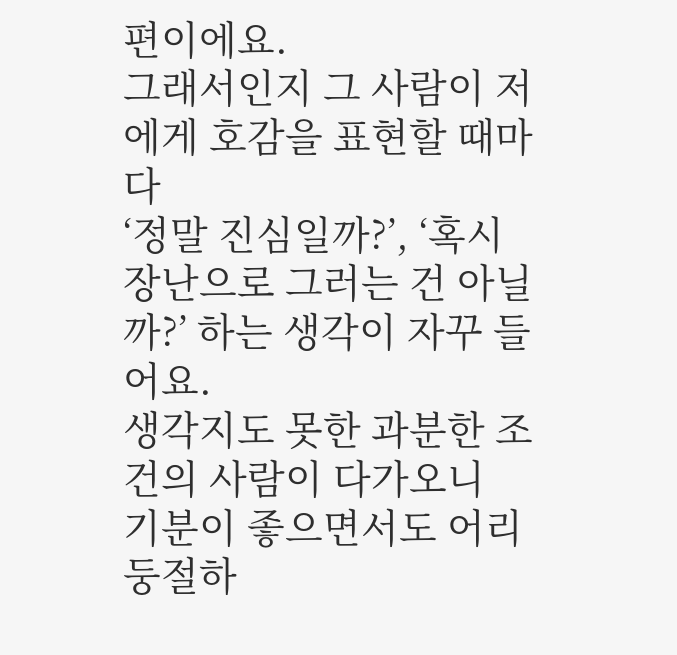편이에요.
그래서인지 그 사람이 저에게 호감을 표현할 때마다
‘정말 진심일까?’, ‘혹시 장난으로 그러는 건 아닐까?’ 하는 생각이 자꾸 들어요.
생각지도 못한 과분한 조건의 사람이 다가오니
기분이 좋으면서도 어리둥절하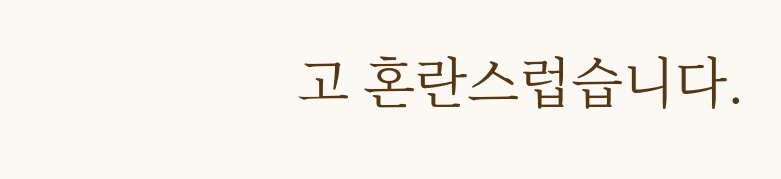고 혼란스럽습니다.